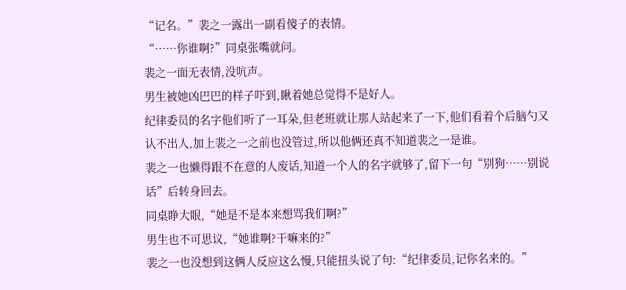“记名。”裴之一露出一副看傻子的表情。
“……你谁啊?”同桌张嘴就问。
裴之一面无表情,没吭声。
男生被她凶巴巴的样子吓到,瞅着她总觉得不是好人。
纪律委员的名字他们听了一耳朵,但老班就让那人站起来了一下,他们看着个后脑勺又认不出人,加上裴之一之前也没管过,所以他俩还真不知道裴之一是谁。
裴之一也懒得跟不在意的人废话,知道一个人的名字就够了,留下一句“别狗……别说话”后转身回去。
同桌睁大眼,“她是不是本来想骂我们啊?”
男生也不可思议,“她谁啊?干嘛来的?”
裴之一也没想到这俩人反应这么慢,只能扭头说了句:“纪律委员,记你名来的。”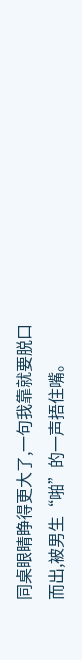同桌眼睛睁得更大了,一句我靠就要脱口而出,被男生“啪”的一声捂住嘴。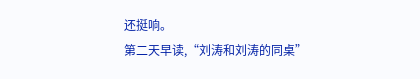还挺响。
第二天早读,“刘涛和刘涛的同桌”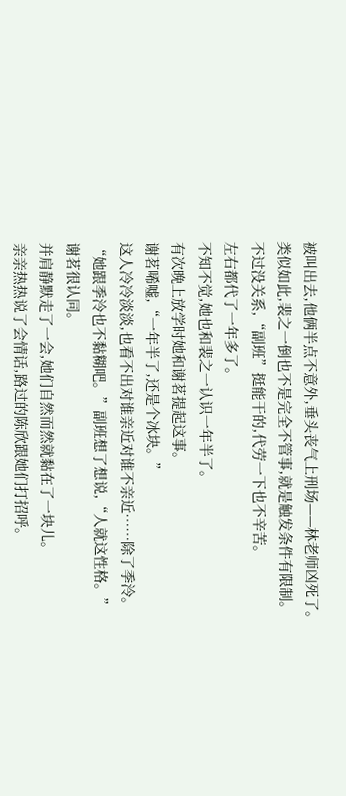被叫出去,他俩半点不意外,垂头丧气上刑场——林老师凶死了。
类似如此,裴之一倒也不是完全不管事,就是触发条件有限制。
不过没关系,“副班”挺能干的,代劳一下也不辛苦。
左右都代了一年多了。
不知不觉,她也和裴之一认识一年半了。
有次晚上放学时她和谢茗提起这事。
谢茗唏嘘,“一年半了,还是个冰块。”
这人冷冷淡淡,也看不出对谁亲近对谁不亲近……除了季泠。
“她跟季泠也不黏糊吧。”副班想了想说,“人就这性格。”
谢茗很认同。
并肩静默走了一会,她们自然而然就黏在了一块儿。
亲亲热热说了会情话,路过的陈欣跟她们打招呼。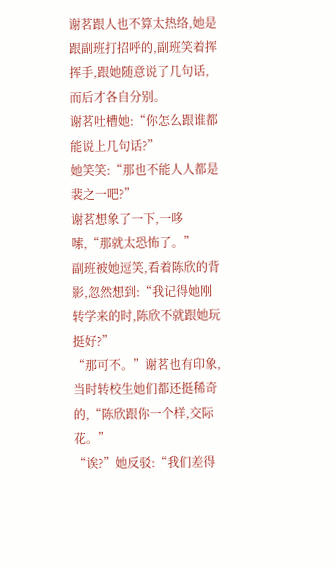谢茗跟人也不算太热络,她是跟副班打招呼的,副班笑着挥挥手,跟她随意说了几句话,而后才各自分别。
谢茗吐槽她:“你怎么跟谁都能说上几句话?”
她笑笑:“那也不能人人都是裴之一吧?”
谢茗想象了一下,一哆嗦,“那就太恐怖了。”
副班被她逗笑,看着陈欣的背影,忽然想到:“我记得她刚转学来的时,陈欣不就跟她玩挺好?”
“那可不。”谢茗也有印象,当时转校生她们都还挺稀奇的,“陈欣跟你一个样,交际花。”
“诶?”她反驳:“我们差得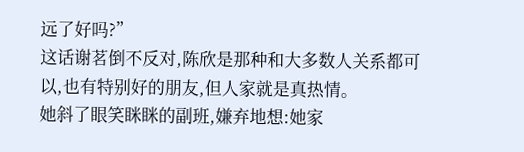远了好吗?”
这话谢茗倒不反对,陈欣是那种和大多数人关系都可以,也有特别好的朋友,但人家就是真热情。
她斜了眼笑眯眯的副班,嫌弃地想:她家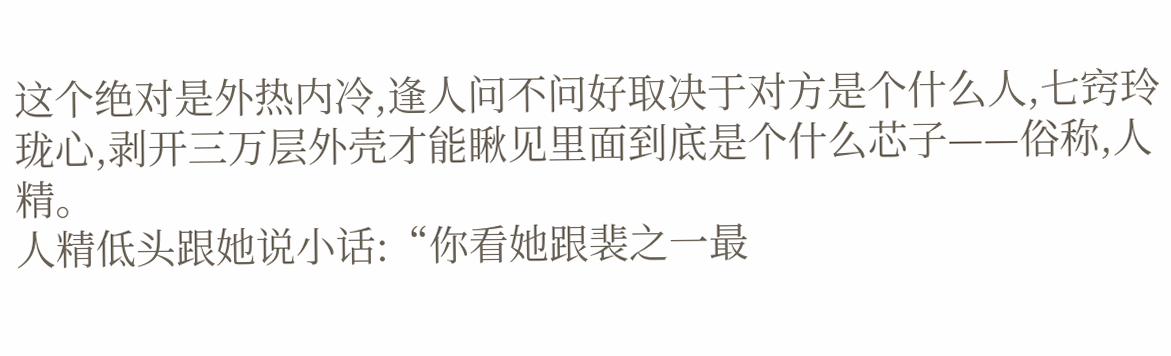这个绝对是外热内冷,逢人问不问好取决于对方是个什么人,七窍玲珑心,剥开三万层外壳才能瞅见里面到底是个什么芯子——俗称,人精。
人精低头跟她说小话:“你看她跟裴之一最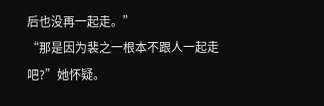后也没再一起走。”
“那是因为裴之一根本不跟人一起走吧?”她怀疑。